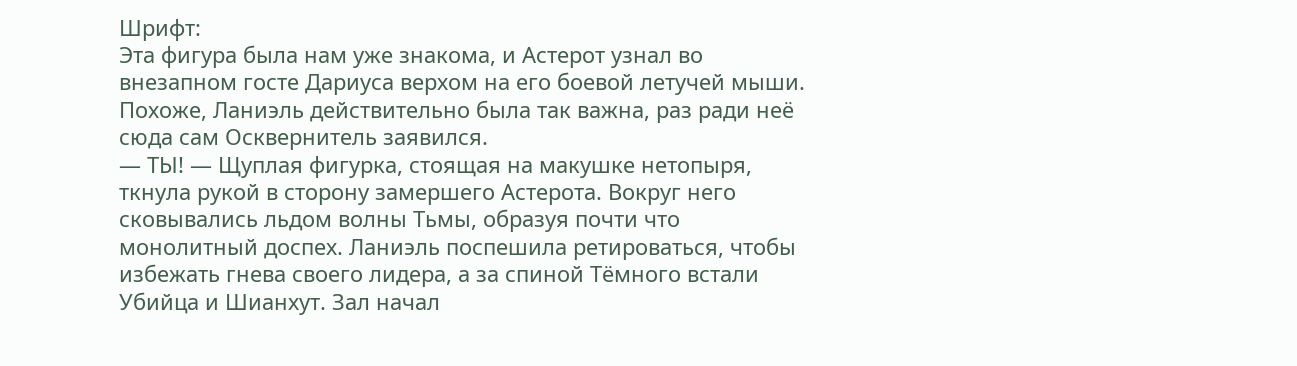Шрифт:
Эта фигура была нам уже знакома, и Астерот узнал во внезапном госте Дариуса верхом на его боевой летучей мыши. Похоже, Ланиэль действительно была так важна, раз ради неё сюда сам Осквернитель заявился.
— ТЫ! — Щуплая фигурка, стоящая на макушке нетопыря, ткнула рукой в сторону замершего Астерота. Вокруг него сковывались льдом волны Тьмы, образуя почти что монолитный доспех. Ланиэль поспешила ретироваться, чтобы избежать гнева своего лидера, а за спиной Тёмного встали Убийца и Шианхут. Зал начал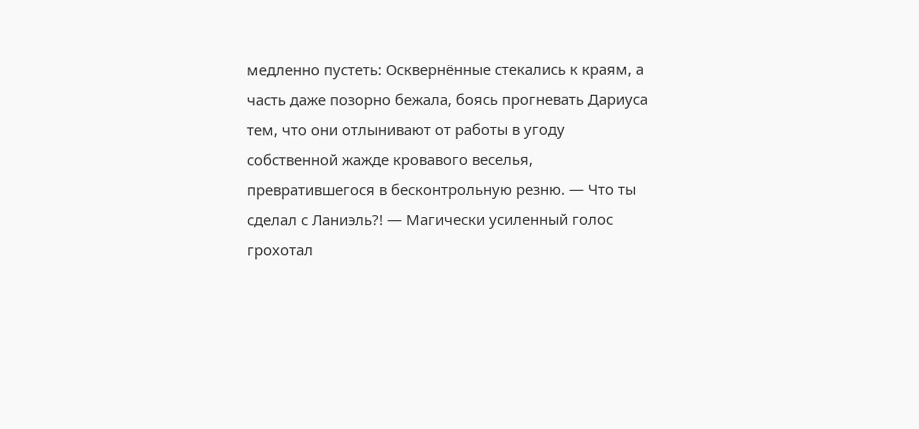медленно пустеть: Осквернённые стекались к краям, а часть даже позорно бежала, боясь прогневать Дариуса тем, что они отлынивают от работы в угоду собственной жажде кровавого веселья, превратившегося в бесконтрольную резню. — Что ты сделал с Ланиэль?! — Магически усиленный голос грохотал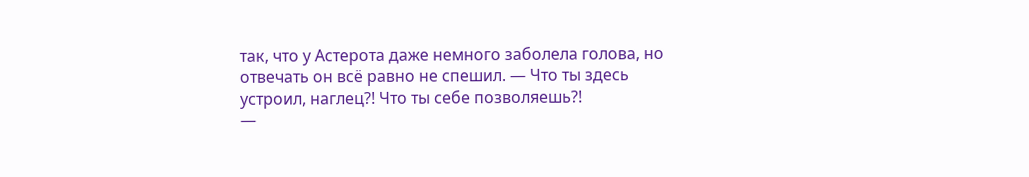так, что у Астерота даже немного заболела голова, но отвечать он всё равно не спешил. — Что ты здесь устроил, наглец?! Что ты себе позволяешь?!
—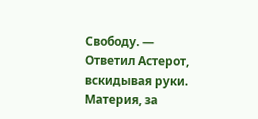Свободу. — Ответил Астерот, вскидывая руки. Материя, за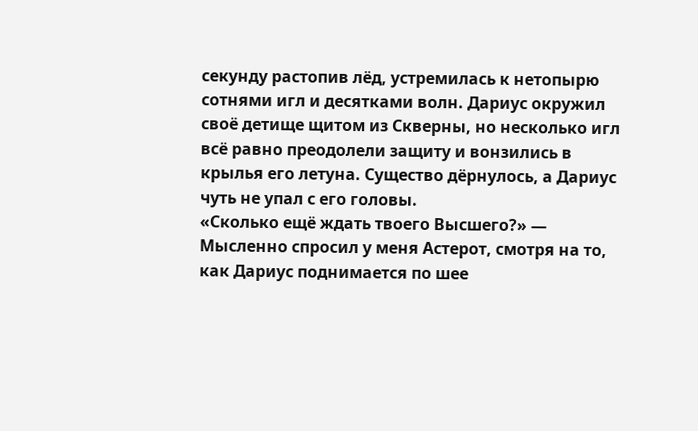секунду растопив лёд, устремилась к нетопырю сотнями игл и десятками волн. Дариус окружил своё детище щитом из Скверны, но несколько игл всё равно преодолели защиту и вонзились в крылья его летуна. Существо дёрнулось, а Дариус чуть не упал с его головы.
«Сколько ещё ждать твоего Высшего?» — Мысленно спросил у меня Астерот, смотря на то, как Дариус поднимается по шее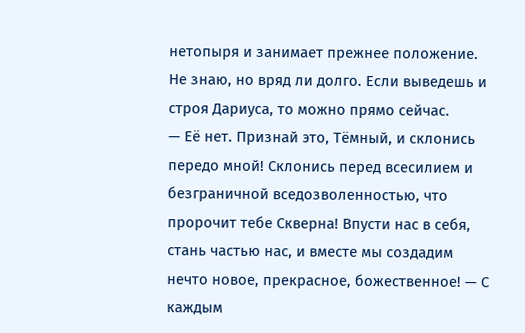нетопыря и занимает прежнее положение.
Не знаю, но вряд ли долго. Если выведешь и строя Дариуса, то можно прямо сейчас.
— Её нет. Признай это, Тёмный, и склонись передо мной! Склонись перед всесилием и безграничной вседозволенностью, что пророчит тебе Скверна! Впусти нас в себя, стань частью нас, и вместе мы создадим нечто новое, прекрасное, божественное! — С каждым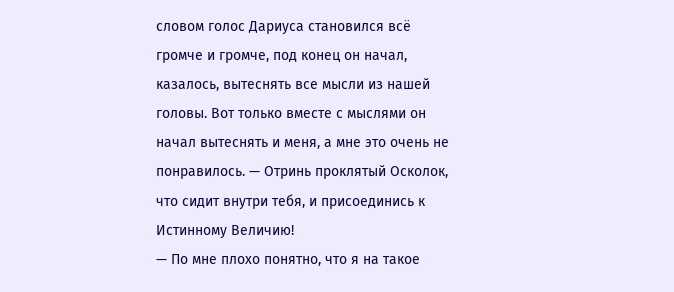словом голос Дариуса становился всё громче и громче, под конец он начал, казалось, вытеснять все мысли из нашей головы. Вот только вместе с мыслями он начал вытеснять и меня, а мне это очень не понравилось. — Отринь проклятый Осколок, что сидит внутри тебя, и присоединись к Истинному Величию!
— По мне плохо понятно, что я на такое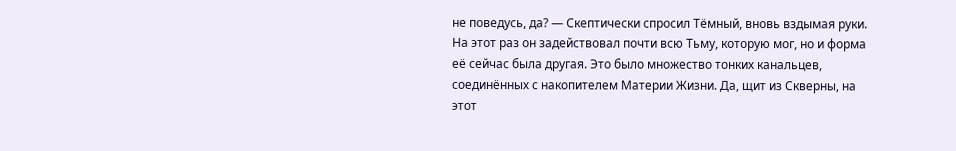не поведусь, да? — Скептически спросил Тёмный, вновь вздымая руки. На этот раз он задействовал почти всю Тьму, которую мог, но и форма её сейчас была другая. Это было множество тонких канальцев, соединённых с накопителем Материи Жизни. Да, щит из Скверны, на этот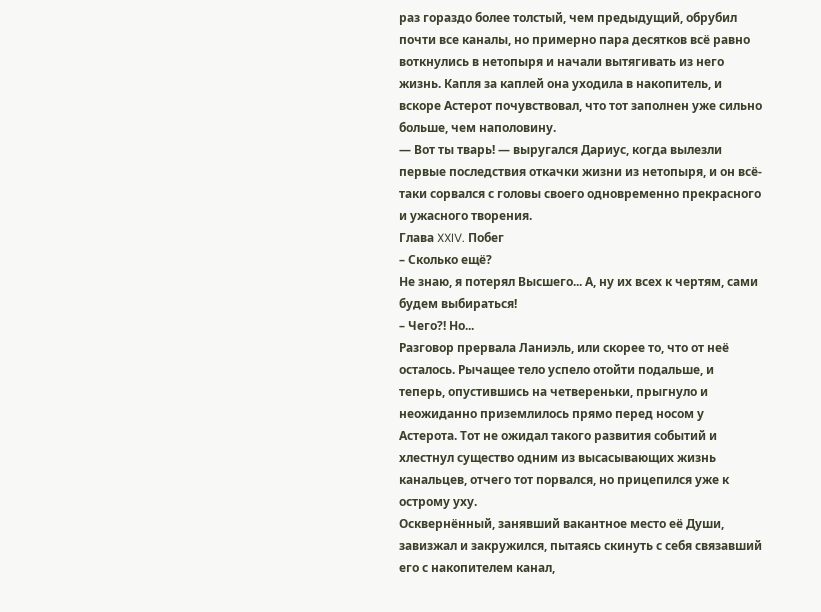раз гораздо более толстый, чем предыдущий, обрубил почти все каналы, но примерно пара десятков всё равно воткнулись в нетопыря и начали вытягивать из него жизнь. Капля за каплей она уходила в накопитель, и вскоре Астерот почувствовал, что тот заполнен уже сильно больше, чем наполовину.
— Вот ты тварь! — выругался Дариус, когда вылезли первые последствия откачки жизни из нетопыря, и он всё-таки сорвался с головы своего одновременно прекрасного и ужасного творения.
Глава XXIV. Побег
– Сколько ещё?
Не знаю, я потерял Высшего... А, ну их всех к чертям, сами будем выбираться!
– Чего?! Но...
Разговор прервала Ланиэль, или скорее то, что от неё осталось. Рычащее тело успело отойти подальше, и теперь, опустившись на четвереньки, прыгнуло и неожиданно приземлилось прямо перед носом у Астерота. Тот не ожидал такого развития событий и хлестнул существо одним из высасывающих жизнь канальцев, отчего тот порвался, но прицепился уже к острому уху.
Осквернённый, занявший вакантное место её Души, завизжал и закружился, пытаясь скинуть с себя связавший его с накопителем канал,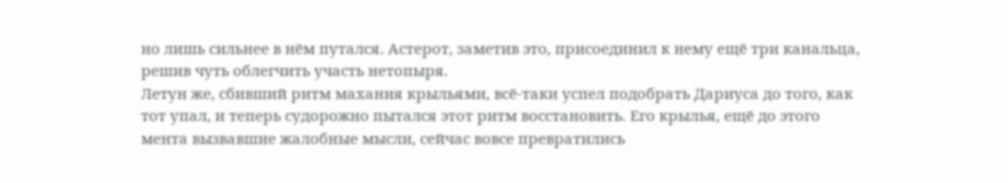но лишь сильнее в нём путался. Астерот, заметив это, присоединил к нему ещё три канальца, решив чуть облегчить участь нетопыря.
Летун же, сбивший ритм махания крыльями, всё-таки успел подобрать Дариуса до того, как тот упал, и теперь судорожно пытался этот ритм восстановить. Его крылья, ещё до этого мента вызвавшие жалобные мысли, сейчас вовсе превратились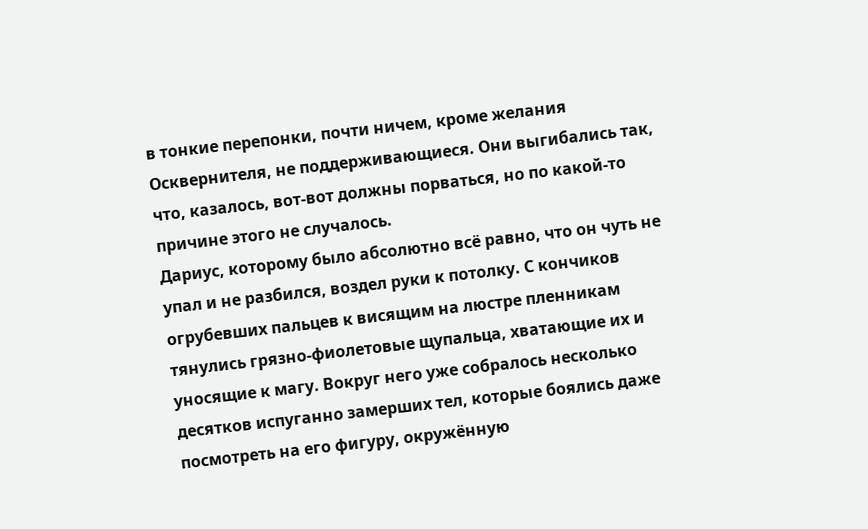в тонкие перепонки, почти ничем, кроме желания Осквернителя, не поддерживающиеся. Они выгибались так, что, казалось, вот-вот должны порваться, но по какой-то причине этого не случалось.
Дариус, которому было абсолютно всё равно, что он чуть не упал и не разбился, воздел руки к потолку. С кончиков огрубевших пальцев к висящим на люстре пленникам тянулись грязно-фиолетовые щупальца, хватающие их и уносящие к магу. Вокруг него уже собралось несколько десятков испуганно замерших тел, которые боялись даже посмотреть на его фигуру, окружённую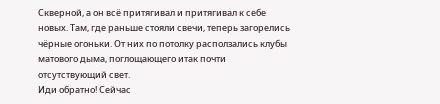Скверной, а он всё притягивал и притягивал к себе новых. Там, где раньше стояли свечи, теперь загорелись чёрные огоньки. От них по потолку расползались клубы матового дыма, поглощающего итак почти отсутствующий свет.
Иди обратно! Сейчас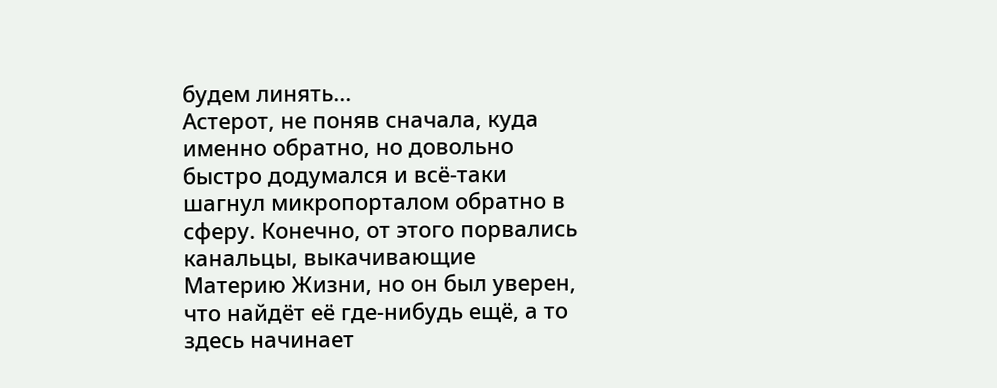будем линять...
Астерот, не поняв сначала, куда именно обратно, но довольно быстро додумался и всё-таки шагнул микропорталом обратно в сферу. Конечно, от этого порвались канальцы, выкачивающие Материю Жизни, но он был уверен, что найдёт её где-нибудь ещё, а то здесь начинает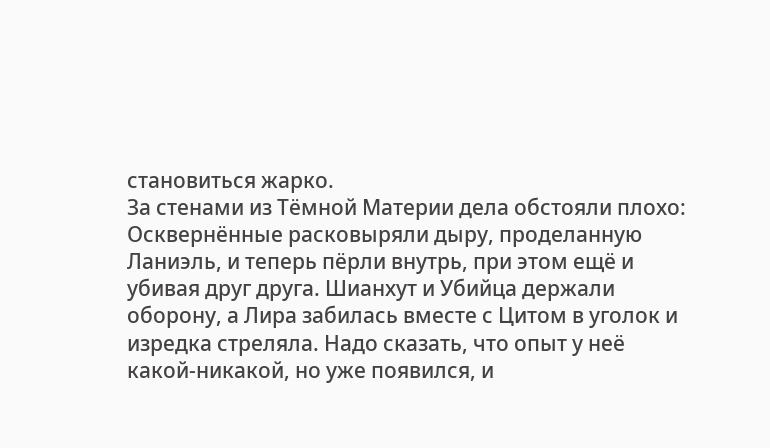становиться жарко.
За стенами из Тёмной Материи дела обстояли плохо: Осквернённые расковыряли дыру, проделанную Ланиэль, и теперь пёрли внутрь, при этом ещё и убивая друг друга. Шианхут и Убийца держали оборону, а Лира забилась вместе с Цитом в уголок и изредка стреляла. Надо сказать, что опыт у неё какой-никакой, но уже появился, и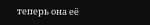теперь она её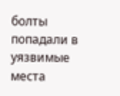болты попадали в уязвимые места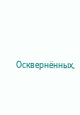Осквернённых,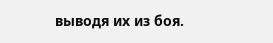выводя их из боя.